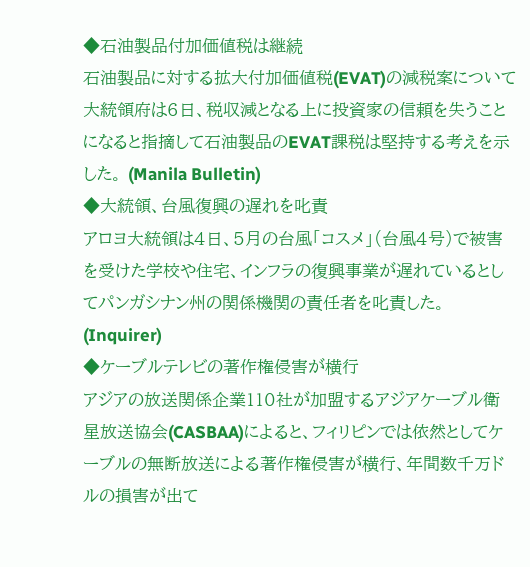◆石油製品付加価値税は継続
石油製品に対する拡大付加価値税(EVAT)の減税案について大統領府は6日、税収減となる上に投資家の信頼を失うことになると指摘して石油製品のEVAT課税は堅持する考えを示した。 (Manila Bulletin)
◆大統領、台風復興の遅れを叱責
アロヨ大統領は4日、5月の台風「コスメ」(台風4号)で被害を受けた学校や住宅、インフラの復興事業が遅れているとしてパンガシナン州の関係機関の責任者を叱責した。 (Inquirer)
◆ケーブルテレビの著作権侵害が横行
アジアの放送関係企業110社が加盟するアジアケーブル衛星放送協会(CASBAA)によると、フィリピンでは依然としてケーブルの無断放送による著作権侵害が横行、年間数千万ドルの損害が出て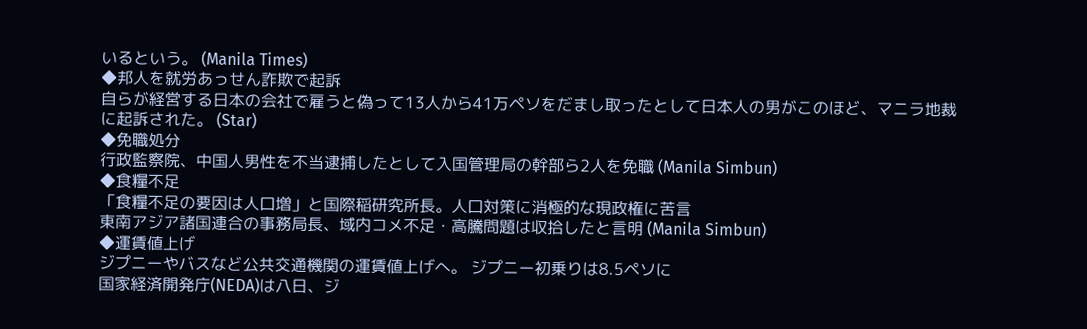いるという。 (Manila Times)
◆邦人を就労あっせん詐欺で起訴
自らが経営する日本の会社で雇うと偽って13人から41万ペソをだまし取ったとして日本人の男がこのほど、マニラ地裁に起訴された。 (Star)
◆免職処分
行政監察院、中国人男性を不当逮捕したとして入国管理局の幹部ら2人を免職 (Manila Simbun)
◆食糧不足
「食糧不足の要因は人口増」と国際稲研究所長。人口対策に消極的な現政権に苦言
東南アジア諸国連合の事務局長、域内コメ不足・高騰問題は収拾したと言明 (Manila Simbun)
◆運賃値上げ
ジプニーやバスなど公共交通機関の運賃値上げへ。 ジプニー初乗りは8.5ペソに
国家経済開発庁(NEDA)は八日、ジ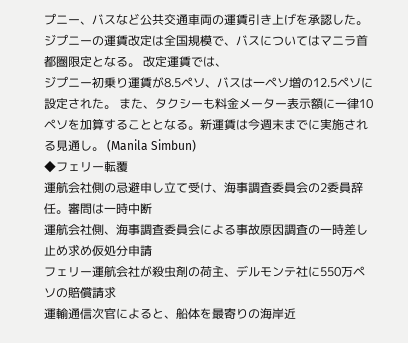プニー、バスなど公共交通車両の運賃引き上げを承認した。 ジプニーの運賃改定は全国規模で、バスについてはマニラ首都圏限定となる。 改定運賃では、
ジプニー初乗り運賃が8.5ペソ、バスは一ペソ増の12.5ペソに設定された。 また、タクシーも料金メーター表示額に一律10ペソを加算することとなる。新運賃は今週末までに実施される見通し。 (Manila Simbun)
◆フェリー転覆
運航会社側の忌避申し立て受け、海事調査委員会の2委員辞任。審問は一時中断
運航会社側、海事調査委員会による事故原因調査の一時差し止め求め仮処分申請
フェリー運航会社が殺虫剤の荷主、デルモンテ社に550万ペソの賠償請求
運輸通信次官によると、船体を最寄りの海岸近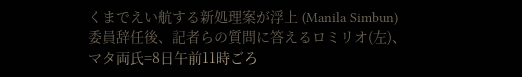くまでえい航する新処理案が浮上 (Manila Simbun)
委員辞任後、記者らの質問に答えるロミリオ(左)、マタ両氏=8日午前11時ごろ